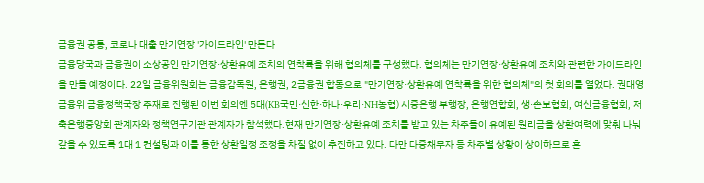금융권 공통, 코로나 대출 만기연장 '가이드라인' 만든다
금융당국과 금융권이 소상공인 만기연장·상환유예 조치의 연착륙을 위해 협의체를 구성했다. 협의체는 만기연장·상환유예 조치와 관련한 가이드라인을 만들 예정이다. 22일 금융위원회는 금융감독원, 은행권, 2금융권 합동으로 "만기연장·상환유예 연착륙을 위한 협의체"의 첫 회의를 열었다. 권대영 금융위 금융정책국장 주재로 진행된 이번 회의엔 5대(KB국민·신한·하나·우리·NH농협) 시중은행 부행장, 은행연합회, 생·손보협회, 여신금융협회, 저축은행중앙회 관계자와 정책연구기관 관계자가 참석했다.현재 만기연장·상환유예 조치를 받고 있는 차주들이 유예된 원리금을 상환여력에 맞춰 나눠 갚을 수 있도록 1대 1 컨설팅과 이를 통한 상환일정 조정을 차질 없이 추진하고 있다. 다만 다중채무자 등 차주별 상황이 상이하므로 혼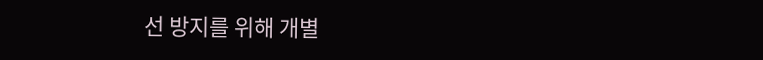선 방지를 위해 개별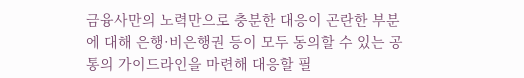금융사만의 노력만으로 충분한 대응이 곤란한 부분에 대해 은행·비은행권 등이 모두 동의할 수 있는 공통의 가이드라인을 마련해 대응할 필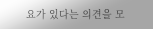요가 있다는 의견을 모